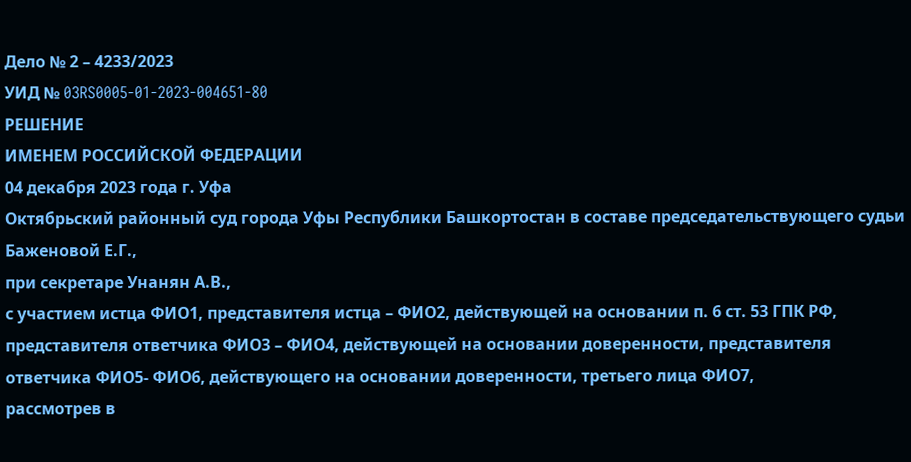Дело № 2 – 4233/2023
УИД № 03RS0005-01-2023-004651-80
РЕШЕНИЕ
ИМЕНЕМ РОССИЙСКОЙ ФЕДЕРАЦИИ
04 декабря 2023 года г. Уфа
Октябрьский районный суд города Уфы Республики Башкортостан в составе председательствующего судьи Баженовой Е.Г.,
при секретаре Унанян А.В.,
с участием истца ФИО1, представителя истца – ФИО2, действующей на основании п. 6 ст. 53 ГПК РФ, представителя ответчика ФИО3 – ФИО4, действующей на основании доверенности, представителя ответчика ФИО5- ФИО6, действующего на основании доверенности, третьего лица ФИО7,
рассмотрев в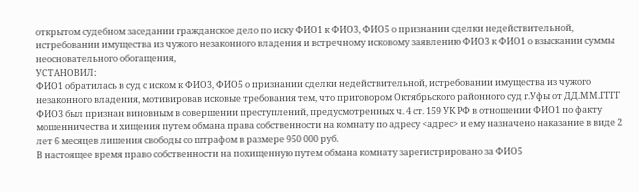открытом судебном заседании гражданское дело по иску ФИО1 к ФИО3, ФИО5 о признании сделки недействительной, истребовании имущества из чужого незаконного владения и встречному исковому заявлению ФИО3 к ФИО1 о взыскании суммы неосновательного обогащения,
УСТАНОВИЛ:
ФИО1 обратилась в суд с иском к ФИО3, ФИО5 о признании сделки недействительной, истребовании имущества из чужого незаконного владения, мотивировав исковые требования тем, что приговором Октябрьского районного суд г.Уфы от ДД.ММ.ГГГГ ФИО3 был признан виновным в совершении преступлений, предусмотренных ч. 4 ст. 159 УК РФ в отношении ФИО1 по факту мошенничества и хищения путем обмана права собственности на комнату по адресу <адрес> и ему назначено наказание в виде 2 лет 6 месяцев лишения свободы со штрафом в размере 950 000 руб.
В настоящее время право собственности на похищенную путем обмана комнату зарегистрировано за ФИО5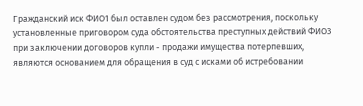Гражданский иск ФИО1 был оставлен судом без рассмотрения, поскольку установленные приговором суда обстоятельства преступных действий ФИО3 при заключении договоров купли - продажи имущества потерпевших, являются основанием для обращения в суд с исками об истребовании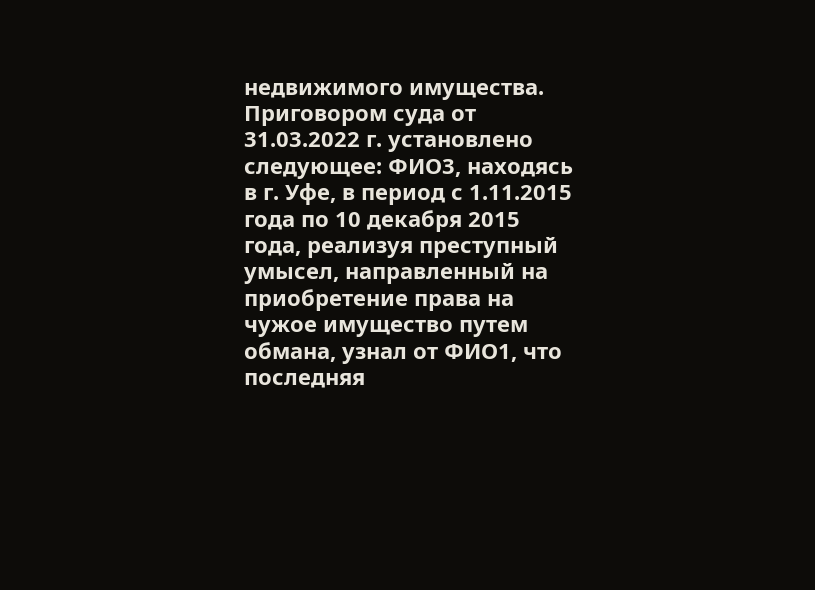недвижимого имущества.
Приговором суда от 31.03.2022 г. установлено следующее: ФИО3, находясь в г. Уфе, в период с 1.11.2015 года по 10 декабря 2015 года, реализуя преступный умысел, направленный на приобретение права на чужое имущество путем обмана, узнал от ФИО1, что последняя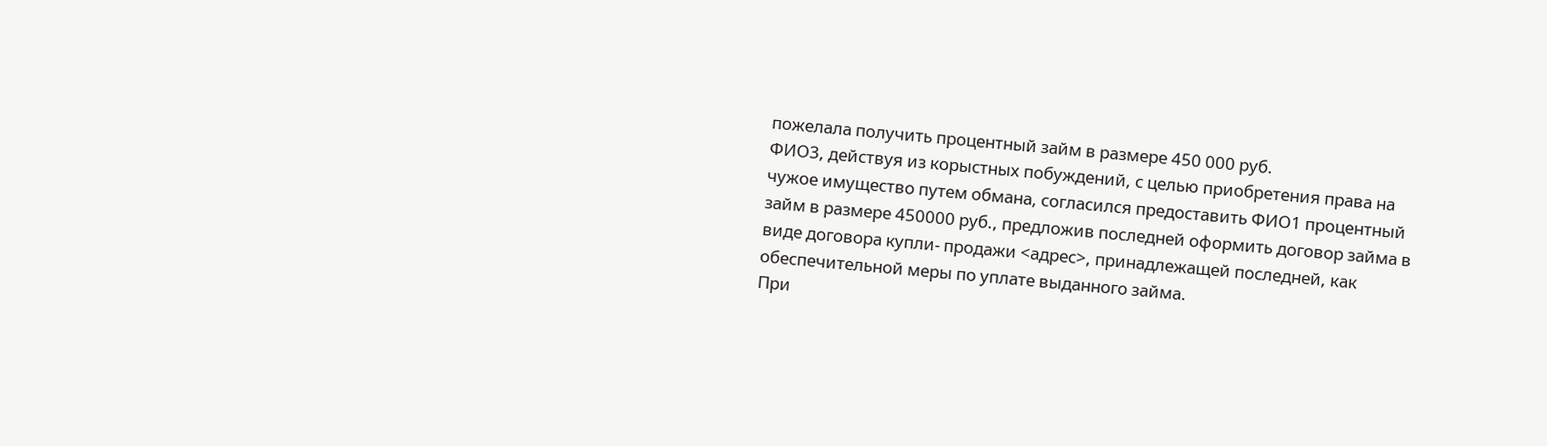пожелала получить процентный займ в размере 450 000 руб.
ФИО3, действуя из корыстных побуждений, с целью приобретения права на чужое имущество путем обмана, согласился предоставить ФИО1 процентный займ в размере 450000 руб., предложив последней оформить договор займа в виде договора купли- продажи <адрес>, принадлежащей последней, как обеспечительной меры по уплате выданного займа.
При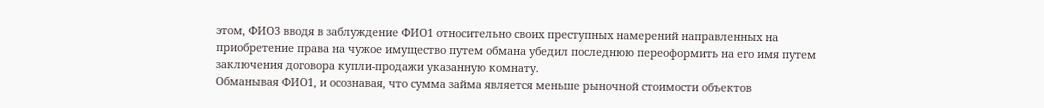этом, ФИО3 вводя в заблуждение ФИО1 относительно своих преступных намерений направленных на приобретение права на чужое имущество путем обмана убедил последнюю переоформить на его имя путем заключения договора купли-продажи указанную комнату.
Обманывая ФИО1, и осознавая, что сумма займа является меньше рыночной стоимости объектов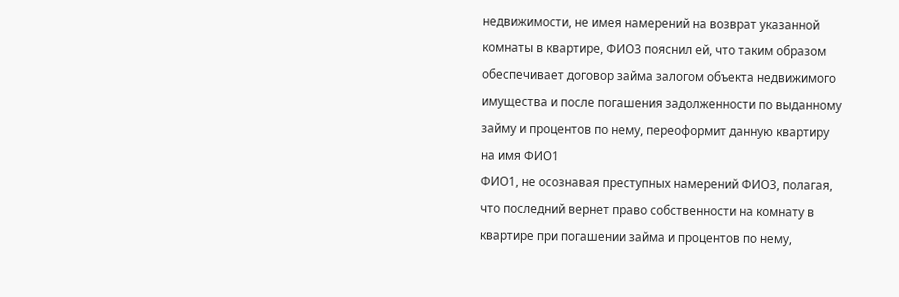недвижимости, не имея намерений на возврат указанной комнаты в квартире, ФИО3 пояснил ей, что таким образом обеспечивает договор займа залогом объекта недвижимого имущества и после погашения задолженности по выданному займу и процентов по нему, переоформит данную квартиру на имя ФИО1
ФИО1, не осознавая преступных намерений ФИО3, полагая, что последний вернет право собственности на комнату в квартире при погашении займа и процентов по нему,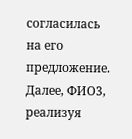согласилась на его предложение.
Далее, ФИО3, реализуя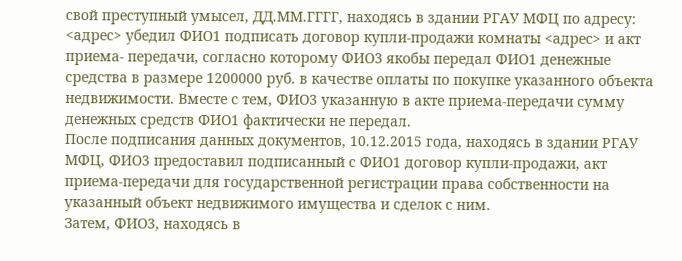свой преступный умысел, ДД.ММ.ГГГГ, находясь в здании РГАУ МФЦ по адресу: <адрес> убедил ФИО1 подписать договор купли-продажи комнаты <адрес> и акт приема- передачи, согласно которому ФИО3 якобы передал ФИО1 денежные средства в размере 1200000 руб. в качестве оплаты по покупке указанного объекта недвижимости. Вместе с тем, ФИО3 указанную в акте приема-передачи сумму денежных средств ФИО1 фактически не передал.
После подписания данных документов, 10.12.2015 года, находясь в здании РГАУ МФЦ, ФИО3 предоставил подписанный с ФИО1 договор купли-продажи, акт приема-передачи для государственной регистрации права собственности на указанный объект недвижимого имущества и сделок с ним.
Затем, ФИО3, находясь в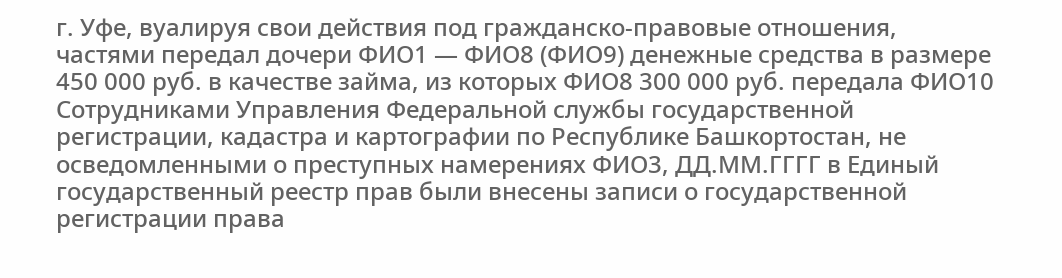г. Уфе, вуалируя свои действия под гражданско-правовые отношения, частями передал дочери ФИО1 — ФИО8 (ФИО9) денежные средства в размере 450 000 руб. в качестве займа, из которых ФИО8 300 000 руб. передала ФИО10
Сотрудниками Управления Федеральной службы государственной регистрации, кадастра и картографии по Республике Башкортостан, не осведомленными о преступных намерениях ФИО3, ДД.ММ.ГГГГ в Единый государственный реестр прав были внесены записи о государственной регистрации права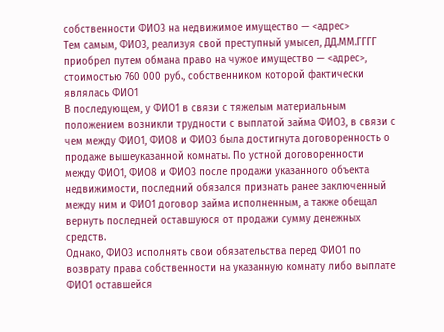собственности ФИО3 на недвижимое имущество — <адрес>
Тем самым, ФИО3, реализуя свой преступный умысел, ДД.ММ.ГГГГ приобрел путем обмана право на чужое имущество — <адрес>, стоимостью 760 000 руб., собственником которой фактически являлась ФИО1
В последующем, у ФИО1 в связи с тяжелым материальным положением возникли трудности с выплатой займа ФИО3, в связи с чем между ФИО1, ФИО8 и ФИО3 была достигнута договоренность о продаже вышеуказанной комнаты. По устной договоренности между ФИО1, ФИО8 и ФИО3 после продажи указанного объекта недвижимости, последний обязался признать ранее заключенный между ним и ФИО1 договор займа исполненным, а также обещал вернуть последней оставшуюся от продажи сумму денежных средств.
Однако, ФИО3 исполнять свои обязательства перед ФИО1 по возврату права собственности на указанную комнату либо выплате ФИО1 оставшейся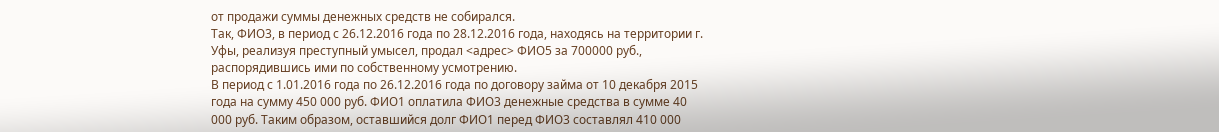от продажи суммы денежных средств не собирался.
Так, ФИО3, в период с 26.12.2016 года по 28.12.2016 года, находясь на территории г. Уфы, реализуя преступный умысел, продал <адрес> ФИО5 за 700000 руб., распорядившись ими по собственному усмотрению.
В период с 1.01.2016 года по 26.12.2016 года по договору займа от 10 декабря 2015 года на сумму 450 000 руб. ФИО1 оплатила ФИО3 денежные средства в сумме 40 000 руб. Таким образом, оставшийся долг ФИО1 перед ФИО3 составлял 410 000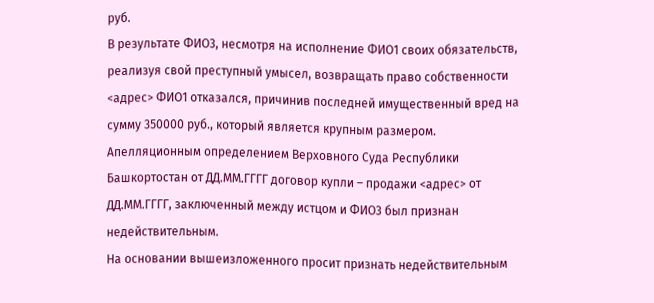руб.
В результате ФИО3, несмотря на исполнение ФИО1 своих обязательств, реализуя свой преступный умысел, возвращать право собственности <адрес> ФИО1 отказался, причинив последней имущественный вред на сумму 350000 руб., который является крупным размером.
Апелляционным определением Верховного Суда Республики Башкортостан от ДД.ММ.ГГГГ договор купли – продажи <адрес> от ДД.ММ.ГГГГ, заключенный между истцом и ФИО3 был признан недействительным.
На основании вышеизложенного просит признать недействительным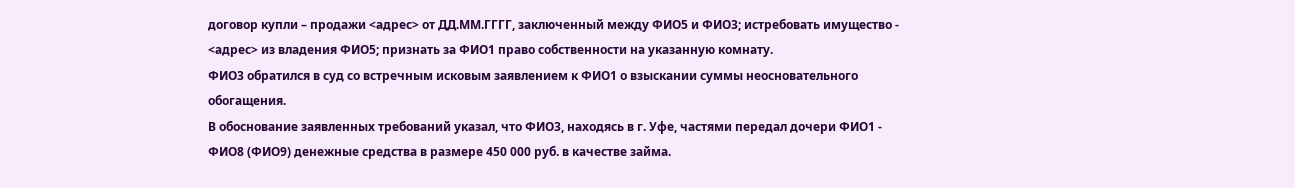договор купли – продажи <адрес> от ДД.ММ.ГГГГ, заключенный между ФИО5 и ФИО3; истребовать имущество - <адрес> из владения ФИО5; признать за ФИО1 право собственности на указанную комнату.
ФИО3 обратился в суд со встречным исковым заявлением к ФИО1 о взыскании суммы неосновательного обогащения.
В обоснование заявленных требований указал, что ФИО3, находясь в г. Уфе, частями передал дочери ФИО1 - ФИО8 (ФИО9) денежные средства в размере 450 000 руб. в качестве займа.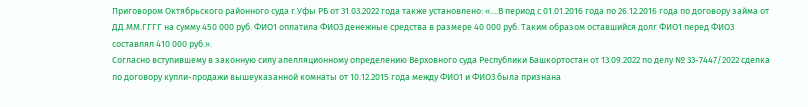Приговором Октябрьского районного суда г.Уфы РБ от 31.03.2022 года также установлено: «....В период с 01.01.2016 года по 26.12.2016 года по договору займа от ДД.ММ.ГГГГ на сумму 450 000 руб. ФИО1 оплатила ФИО3 денежные средства в размере 40 000 руб. Таким образом оставшийся долг ФИО1 перед ФИО3 составлял 410 000 руб.».
Согласно вступившему в законную силу апелляционному определению Верховного суда Республики Башкортостан от 13.09.2022 по делу № 33-7447/2022 сделка по договору купли-продажи вышеуказанной комнаты от 10.12.2015 года между ФИО1 и ФИО3 была признана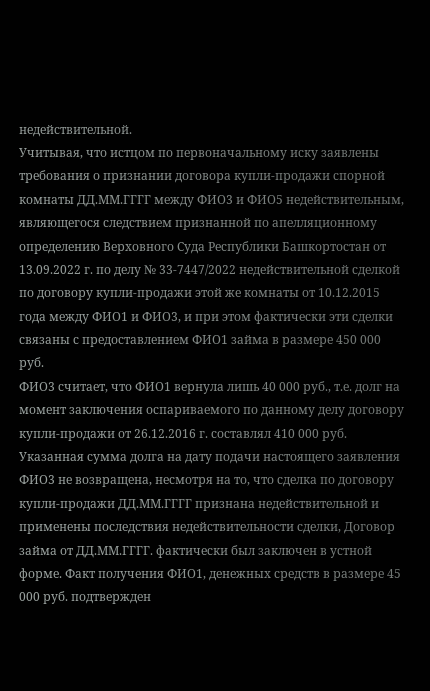недействительной.
Учитывая, что истцом по первоначальному иску заявлены требования о признании договора купли-продажи спорной комнаты ДД.ММ.ГГГГ между ФИО3 и ФИО5 недействительным, являющегося следствием признанной по апелляционному определению Верховного Суда Республики Башкортостан от 13.09.2022 г. по делу № 33-7447/2022 недействительной сделкой по договору купли-продажи этой же комнаты от 10.12.2015 года между ФИО1 и ФИО3, и при этом фактически эти сделки связаны с предоставлением ФИО1 займа в размере 450 000 руб.
ФИО3 считает, что ФИО1 вернула лишь 40 000 руб., т.е. долг на момент заключения оспариваемого по данному делу договору купли-продажи от 26.12.2016 г. составлял 410 000 руб.
Указанная сумма долга на дату подачи настоящего заявления ФИО3 не возвращена, несмотря на то, что сделка по договору купли-продажи ДД.ММ.ГГГГ признана недействительной и применены последствия недействительности сделки, Договор займа от ДД.ММ.ГГГГ. фактически был заключен в устной форме. Факт получения ФИО1, денежных средств в размере 45 000 руб. подтвержден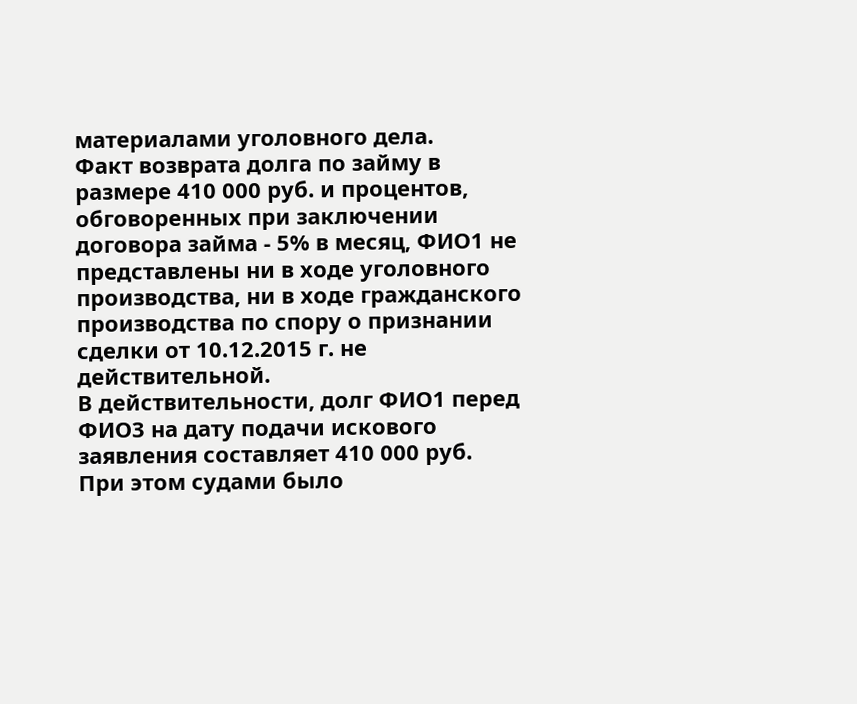материалами уголовного дела.
Факт возврата долга по займу в размере 410 000 руб. и процентов, обговоренных при заключении договора займа - 5% в месяц, ФИО1 не представлены ни в ходе уголовного производства, ни в ходе гражданского производства по спору о признании сделки от 10.12.2015 г. не действительной.
В действительности, долг ФИО1 перед ФИО3 на дату подачи искового заявления составляет 410 000 руб.
При этом судами было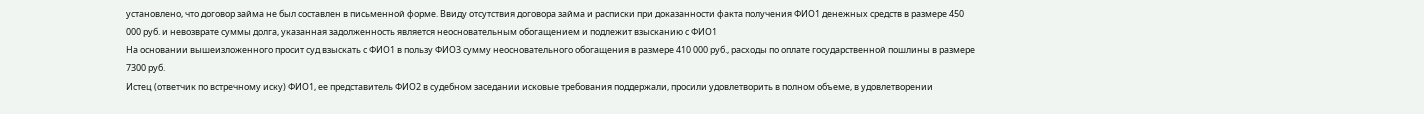установлено, что договор займа не был составлен в письменной форме. Ввиду отсутствия договора займа и расписки при доказанности факта получения ФИО1 денежных средств в размере 450 000 руб. и невозврате суммы долга, указанная задолженность является неосновательным обогащением и подлежит взысканию с ФИО1
На основании вышеизложенного просит суд взыскать с ФИО1 в пользу ФИО3 сумму неосновательного обогащения в размере 410 000 руб., расходы по оплате государственной пошлины в размере 7300 руб.
Истец (ответчик по встречному иску) ФИО1, ее представитель ФИО2 в судебном заседании исковые требования поддержали, просили удовлетворить в полном объеме, в удовлетворении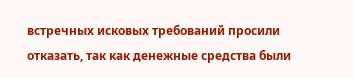встречных исковых требований просили отказать, так как денежные средства были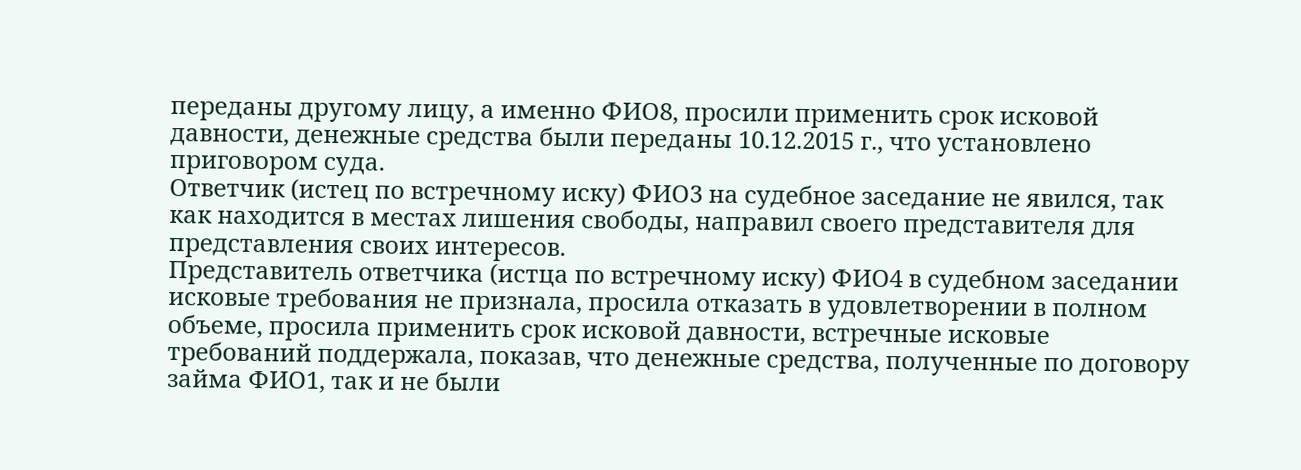переданы другому лицу, а именно ФИО8, просили применить срок исковой давности, денежные средства были переданы 10.12.2015 г., что установлено приговором суда.
Ответчик (истец по встречному иску) ФИО3 на судебное заседание не явился, так как находится в местах лишения свободы, направил своего представителя для представления своих интересов.
Представитель ответчика (истца по встречному иску) ФИО4 в судебном заседании исковые требования не признала, просила отказать в удовлетворении в полном объеме, просила применить срок исковой давности, встречные исковые требований поддержала, показав, что денежные средства, полученные по договору займа ФИО1, так и не были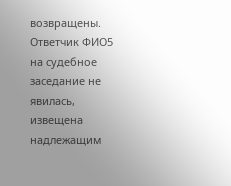возвращены.
Ответчик ФИО5 на судебное заседание не явилась, извещена надлежащим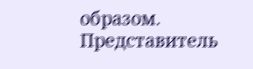образом.
Представитель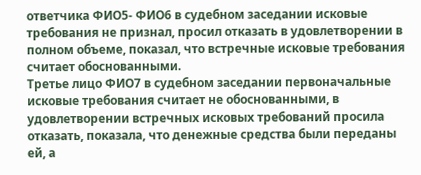ответчика ФИО5- ФИО6 в судебном заседании исковые требования не признал, просил отказать в удовлетворении в полном объеме, показал, что встречные исковые требования считает обоснованными.
Третье лицо ФИО7 в судебном заседании первоначальные исковые требования считает не обоснованными, в удовлетворении встречных исковых требований просила отказать, показала, что денежные средства были переданы ей, а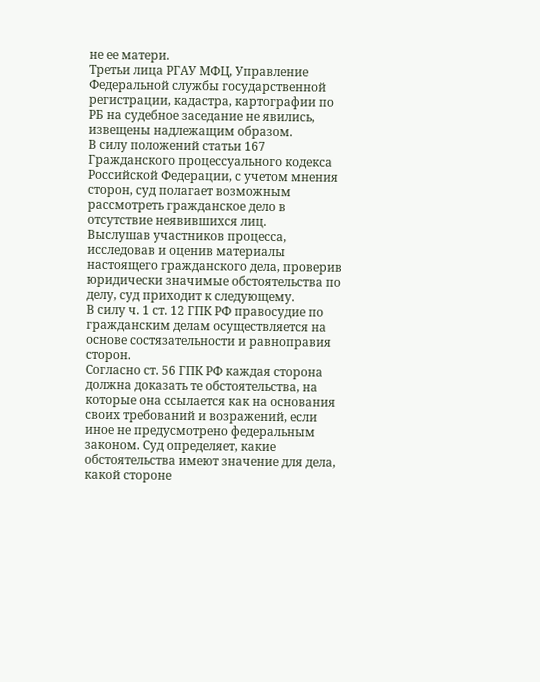не ее матери.
Третьи лица РГАУ МФЦ, Управление Федеральной службы государственной регистрации, кадастра, картографии по РБ на судебное заседание не явились, извещены надлежащим образом.
В силу положений статьи 167 Гражданского процессуального кодекса Российской Федерации, с учетом мнения сторон, суд полагает возможным рассмотреть гражданское дело в отсутствие неявившихся лиц.
Выслушав участников процесса, исследовав и оценив материалы настоящего гражданского дела, проверив юридически значимые обстоятельства по делу, суд приходит к следующему.
В силу ч. 1 ст. 12 ГПК РФ правосудие по гражданским делам осуществляется на основе состязательности и равноправия сторон.
Согласно ст. 56 ГПК РФ каждая сторона должна доказать те обстоятельства, на которые она ссылается как на основания своих требований и возражений, если иное не предусмотрено федеральным законом. Суд определяет, какие обстоятельства имеют значение для дела, какой стороне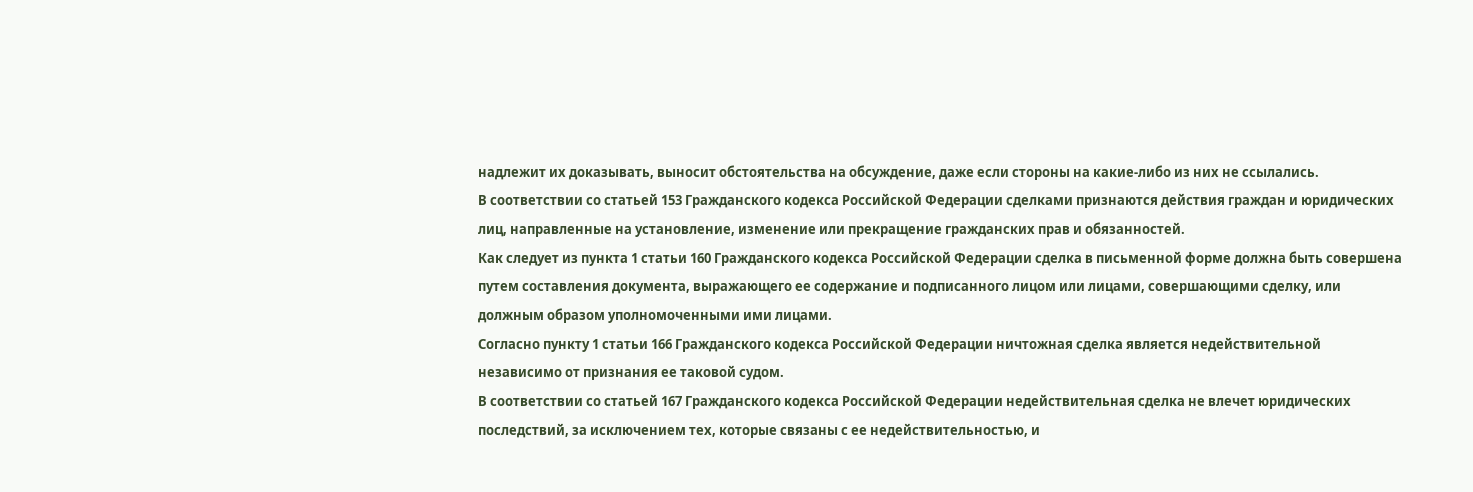надлежит их доказывать, выносит обстоятельства на обсуждение, даже если стороны на какие-либо из них не ссылались.
В соответствии со статьей 153 Гражданского кодекса Российской Федерации сделками признаются действия граждан и юридических лиц, направленные на установление, изменение или прекращение гражданских прав и обязанностей.
Как следует из пункта 1 статьи 160 Гражданского кодекса Российской Федерации сделка в письменной форме должна быть совершена путем составления документа, выражающего ее содержание и подписанного лицом или лицами, совершающими сделку, или должным образом уполномоченными ими лицами.
Согласно пункту 1 статьи 166 Гражданского кодекса Российской Федерации ничтожная сделка является недействительной независимо от признания ее таковой судом.
В соответствии со статьей 167 Гражданского кодекса Российской Федерации недействительная сделка не влечет юридических последствий, за исключением тех, которые связаны с ее недействительностью, и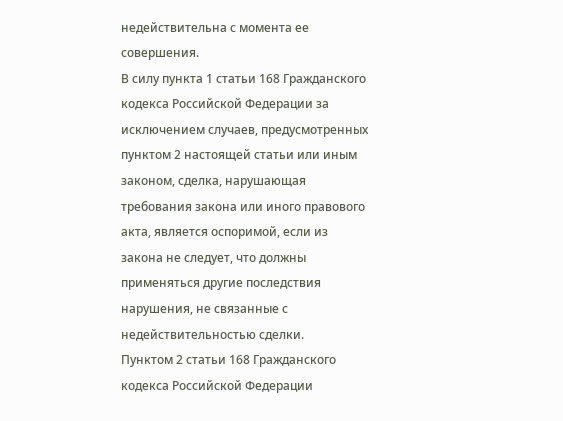недействительна с момента ее совершения.
В силу пункта 1 статьи 168 Гражданского кодекса Российской Федерации за исключением случаев, предусмотренных пунктом 2 настоящей статьи или иным законом, сделка, нарушающая требования закона или иного правового акта, является оспоримой, если из закона не следует, что должны применяться другие последствия нарушения, не связанные с недействительностью сделки.
Пунктом 2 статьи 168 Гражданского кодекса Российской Федерации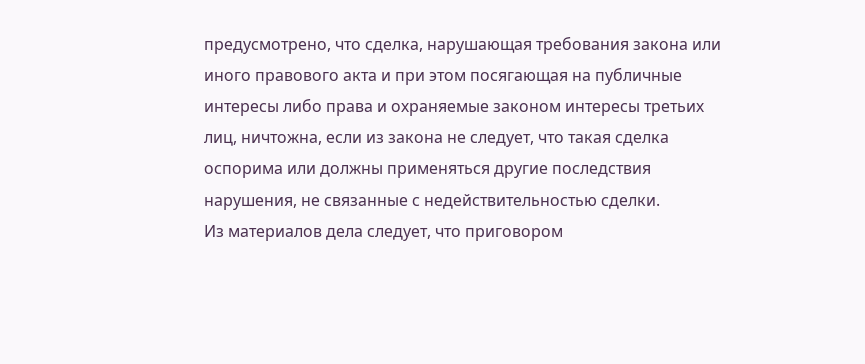предусмотрено, что сделка, нарушающая требования закона или иного правового акта и при этом посягающая на публичные интересы либо права и охраняемые законом интересы третьих лиц, ничтожна, если из закона не следует, что такая сделка оспорима или должны применяться другие последствия нарушения, не связанные с недействительностью сделки.
Из материалов дела следует, что приговором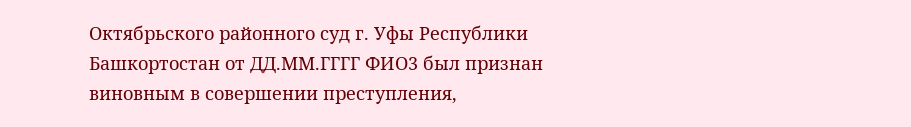Октябрьского районного суд г. Уфы Республики Башкортостан от ДД.ММ.ГГГГ ФИО3 был признан виновным в совершении преступления,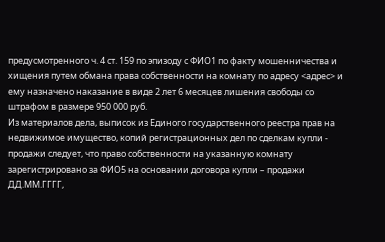предусмотренного ч. 4 ст. 159 по эпизоду с ФИО1 по факту мошенничества и хищения путем обмана права собственности на комнату по адресу <адрес> и ему назначено наказание в виде 2 лет 6 месяцев лишения свободы со штрафом в размере 950 000 руб.
Из материалов дела, выписок из Единого государственного реестра прав на недвижимое имущество, копий регистрационных дел по сделкам купли - продажи следует, что право собственности на указанную комнату зарегистрировано за ФИО5 на основании договора купли – продажи ДД.ММ.ГГГГ,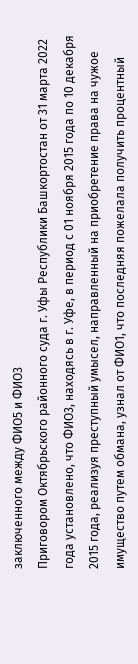заключенного между ФИО5 и ФИО3
Приговором Октябрьского районного суда г. Уфы Республики Башкортостан от 31 марта 2022 года установлено, что ФИО3, находясь в г. Уфе, в период с 01 ноября 2015 года по 10 декабря 2015 года, реализуя преступный умысел, направленный на приобретение права на чужое имущество путем обмана, узнал от ФИО1, что последняя пожелала получить процентный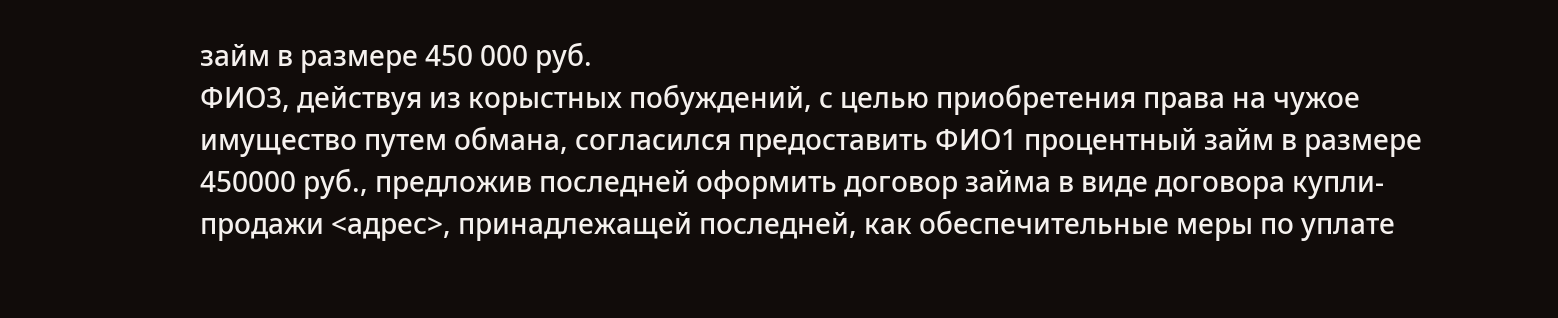займ в размере 450 000 руб.
ФИО3, действуя из корыстных побуждений, с целью приобретения права на чужое имущество путем обмана, согласился предоставить ФИО1 процентный займ в размере 450000 руб., предложив последней оформить договор займа в виде договора купли- продажи <адрес>, принадлежащей последней, как обеспечительные меры по уплате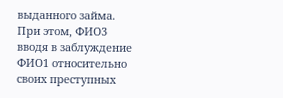выданного займа.
При этом, ФИО3 вводя в заблуждение ФИО1 относительно своих преступных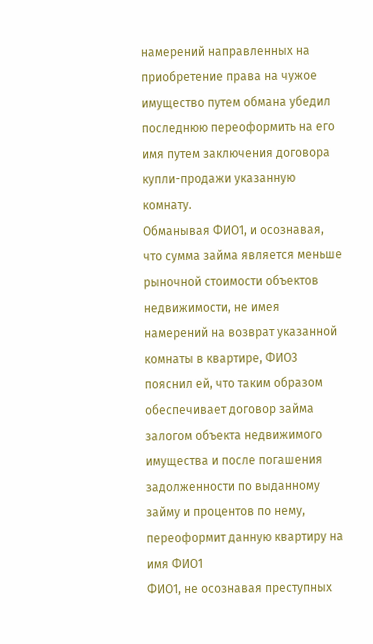намерений направленных на приобретение права на чужое имущество путем обмана убедил последнюю переоформить на его имя путем заключения договора купли-продажи указанную комнату.
Обманывая ФИО1, и осознавая, что сумма займа является меньше рыночной стоимости объектов недвижимости, не имея намерений на возврат указанной комнаты в квартире, ФИО3 пояснил ей, что таким образом обеспечивает договор займа залогом объекта недвижимого имущества и после погашения задолженности по выданному займу и процентов по нему, переоформит данную квартиру на имя ФИО1
ФИО1, не осознавая преступных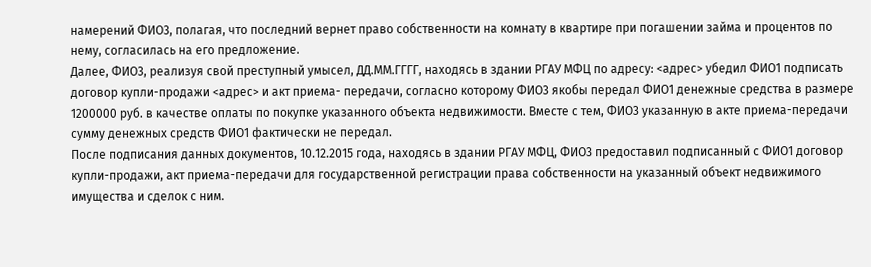намерений ФИО3, полагая, что последний вернет право собственности на комнату в квартире при погашении займа и процентов по нему, согласилась на его предложение.
Далее, ФИО3, реализуя свой преступный умысел, ДД.ММ.ГГГГ, находясь в здании РГАУ МФЦ по адресу: <адрес> убедил ФИО1 подписать договор купли-продажи <адрес> и акт приема- передачи, согласно которому ФИО3 якобы передал ФИО1 денежные средства в размере 1200000 руб. в качестве оплаты по покупке указанного объекта недвижимости. Вместе с тем, ФИО3 указанную в акте приема-передачи сумму денежных средств ФИО1 фактически не передал.
После подписания данных документов, 10.12.2015 года, находясь в здании РГАУ МФЦ, ФИО3 предоставил подписанный с ФИО1 договор купли-продажи, акт приема-передачи для государственной регистрации права собственности на указанный объект недвижимого имущества и сделок с ним.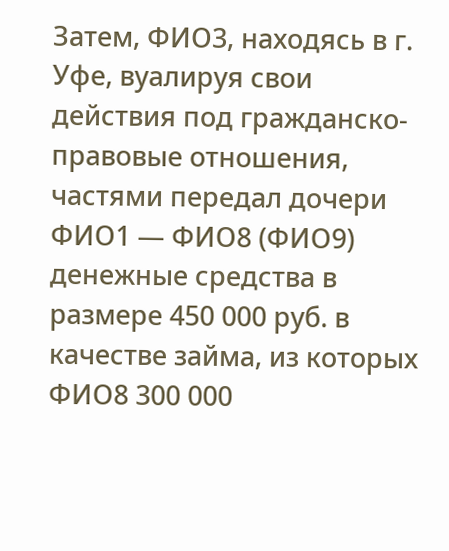Затем, ФИО3, находясь в г. Уфе, вуалируя свои действия под гражданско-правовые отношения, частями передал дочери ФИО1 — ФИО8 (ФИО9) денежные средства в размере 450 000 руб. в качестве займа, из которых ФИО8 300 000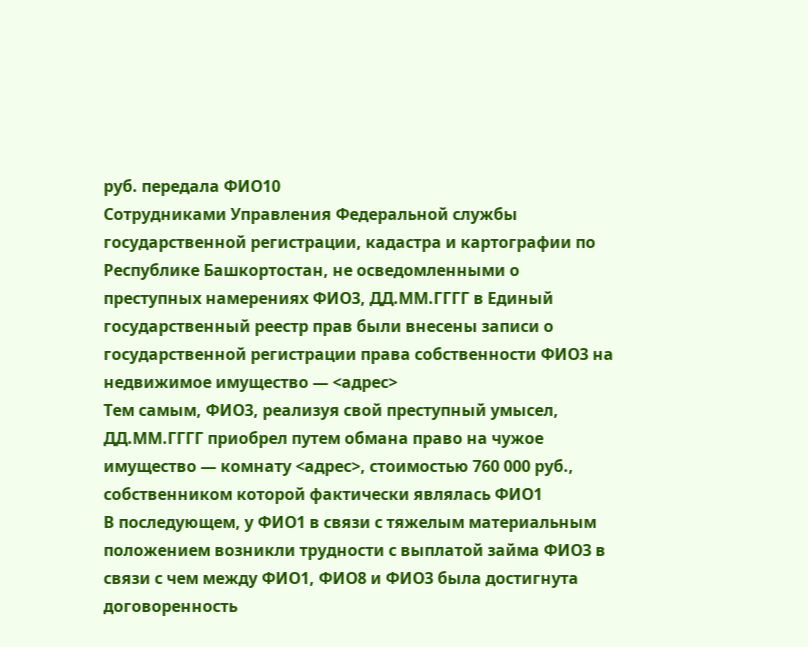руб. передала ФИО10
Сотрудниками Управления Федеральной службы государственной регистрации, кадастра и картографии по Республике Башкортостан, не осведомленными о преступных намерениях ФИО3, ДД.ММ.ГГГГ в Единый государственный реестр прав были внесены записи о государственной регистрации права собственности ФИО3 на недвижимое имущество — <адрес>
Тем самым, ФИО3, реализуя свой преступный умысел, ДД.ММ.ГГГГ приобрел путем обмана право на чужое имущество — комнату <адрес>, стоимостью 760 000 руб., собственником которой фактически являлась ФИО1
В последующем, у ФИО1 в связи с тяжелым материальным положением возникли трудности с выплатой займа ФИО3 в связи с чем между ФИО1, ФИО8 и ФИО3 была достигнута договоренность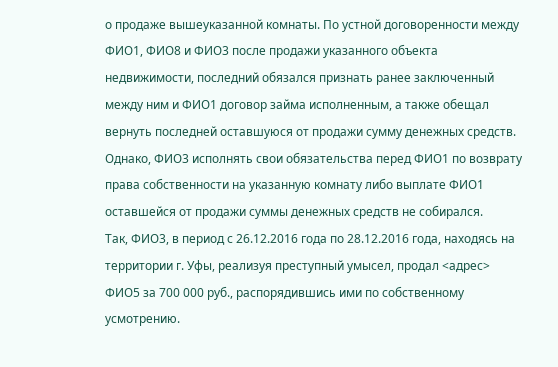о продаже вышеуказанной комнаты. По устной договоренности между ФИО1, ФИО8 и ФИО3 после продажи указанного объекта недвижимости, последний обязался признать ранее заключенный между ним и ФИО1 договор займа исполненным, а также обещал вернуть последней оставшуюся от продажи сумму денежных средств. Однако, ФИО3 исполнять свои обязательства перед ФИО1 по возврату права собственности на указанную комнату либо выплате ФИО1 оставшейся от продажи суммы денежных средств не собирался.
Так, ФИО3, в период с 26.12.2016 года по 28.12.2016 года, находясь на территории г. Уфы, реализуя преступный умысел, продал <адрес> ФИО5 за 700 000 руб., распорядившись ими по собственному усмотрению.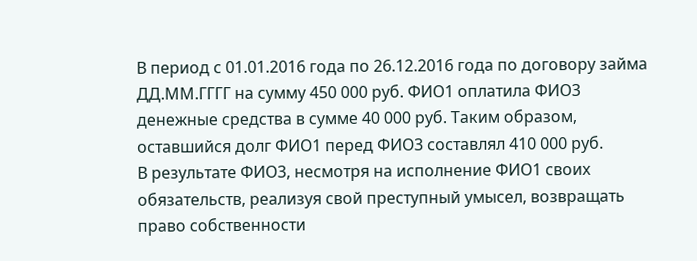В период с 01.01.2016 года по 26.12.2016 года по договору займа ДД.ММ.ГГГГ на сумму 450 000 руб. ФИО1 оплатила ФИО3 денежные средства в сумме 40 000 руб. Таким образом, оставшийся долг ФИО1 перед ФИО3 составлял 410 000 руб.
В результате ФИО3, несмотря на исполнение ФИО1 своих обязательств, реализуя свой преступный умысел, возвращать право собственности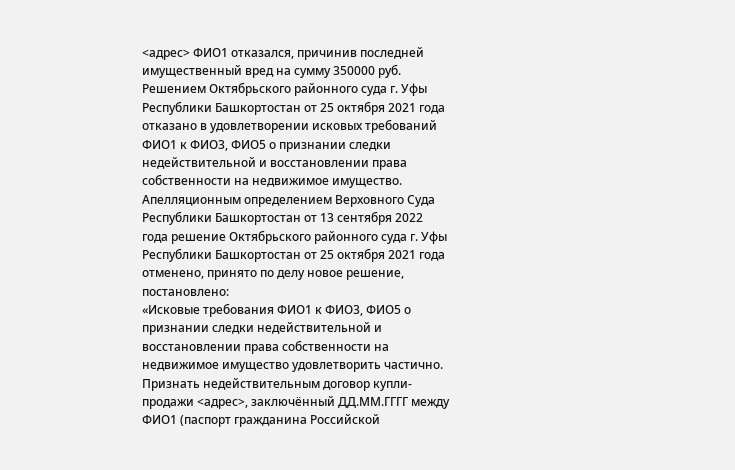<адрес> ФИО1 отказался, причинив последней имущественный вред на сумму 350000 руб.
Решением Октябрьского районного суда г. Уфы Республики Башкортостан от 25 октября 2021 года отказано в удовлетворении исковых требований ФИО1 к ФИО3, ФИО5 о признании следки недействительной и восстановлении права собственности на недвижимое имущество.
Апелляционным определением Верховного Суда Республики Башкортостан от 13 сентября 2022 года решение Октябрьского районного суда г. Уфы Республики Башкортостан от 25 октября 2021 года отменено, принято по делу новое решение, постановлено:
«Исковые требования ФИО1 к ФИО3, ФИО5 о признании следки недействительной и восстановлении права собственности на недвижимое имущество удовлетворить частично.
Признать недействительным договор купли-продажи <адрес>, заключённый ДД.ММ.ГГГГ между ФИО1 (паспорт гражданина Российской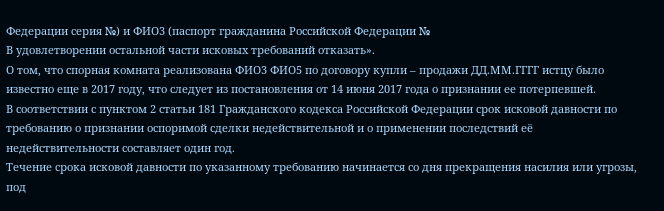Федерации серия №) и ФИО3 (паспорт гражданина Российской Федерации №
В удовлетворении остальной части исковых требований отказать».
О том, что спорная комната реализована ФИО3 ФИО5 по договору купли – продажи ДД.ММ.ГГГГ истцу было известно еще в 2017 году, что следует из постановления от 14 июня 2017 года о признании ее потерпевшей.
В соответствии с пунктом 2 статьи 181 Гражданского кодекса Российской Федерации срок исковой давности по требованию о признании оспоримой сделки недействительной и о применении последствий её недействительности составляет один год.
Течение срока исковой давности по указанному требованию начинается со дня прекращения насилия или угрозы, под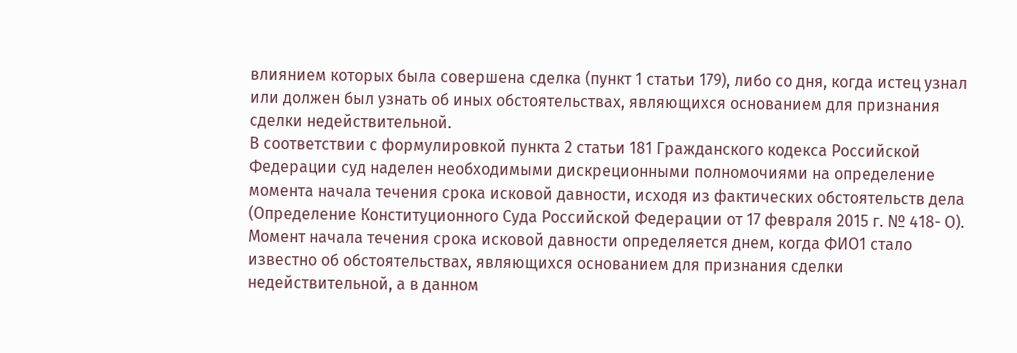влиянием которых была совершена сделка (пункт 1 статьи 179), либо со дня, когда истец узнал или должен был узнать об иных обстоятельствах, являющихся основанием для признания сделки недействительной.
В соответствии с формулировкой пункта 2 статьи 181 Гражданского кодекса Российской Федерации суд наделен необходимыми дискреционными полномочиями на определение момента начала течения срока исковой давности, исходя из фактических обстоятельств дела (Определение Конституционного Суда Российской Федерации от 17 февраля 2015 г. № 418- О).
Момент начала течения срока исковой давности определяется днем, когда ФИО1 стало известно об обстоятельствах, являющихся основанием для признания сделки недействительной, а в данном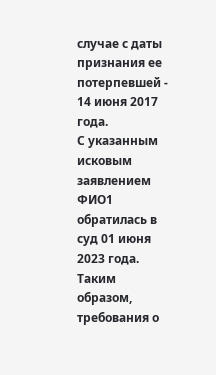случае с даты признания ее потерпевшей - 14 июня 2017 года.
С указанным исковым заявлением ФИО1 обратилась в суд 01 июня 2023 года.
Таким образом, требования о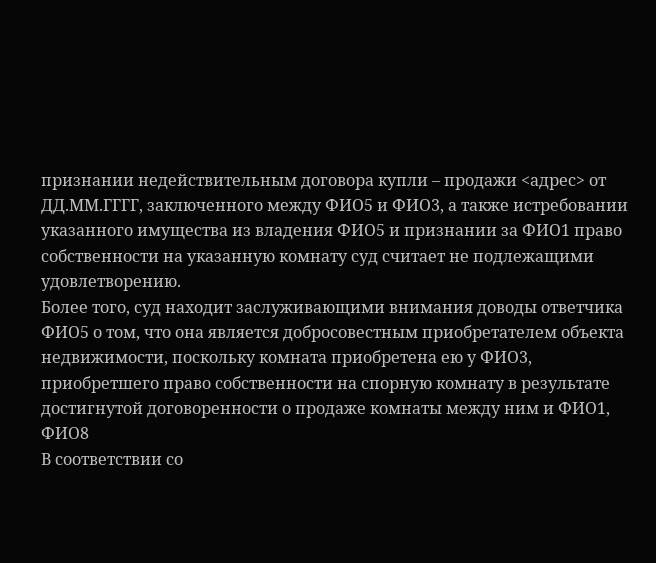признании недействительным договора купли – продажи <адрес> от ДД.ММ.ГГГГ, заключенного между ФИО5 и ФИО3, а также истребовании указанного имущества из владения ФИО5 и признании за ФИО1 право собственности на указанную комнату суд считает не подлежащими удовлетворению.
Более того, суд находит заслуживающими внимания доводы ответчика ФИО5 о том, что она является добросовестным приобретателем объекта недвижимости, поскольку комната приобретена ею у ФИО3, приобретшего право собственности на спорную комнату в результате достигнутой договоренности о продаже комнаты между ним и ФИО1, ФИО8
В соответствии со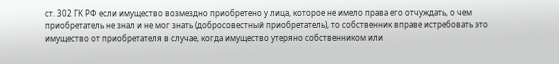ст. 302 ГК РФ если имущество возмездно приобретено у лица, которое не имело права его отчуждать, о чем приобретатель не знал и не мог знать (добросовестный приобретатель), то собственник вправе истребовать это имущество от приобретателя в случае, когда имущество утеряно собственником или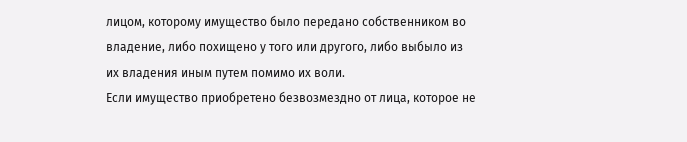лицом, которому имущество было передано собственником во владение, либо похищено у того или другого, либо выбыло из их владения иным путем помимо их воли.
Если имущество приобретено безвозмездно от лица, которое не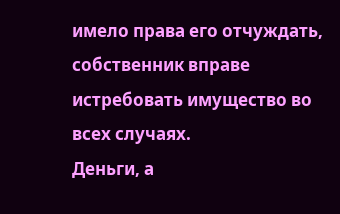имело права его отчуждать, собственник вправе истребовать имущество во всех случаях.
Деньги, а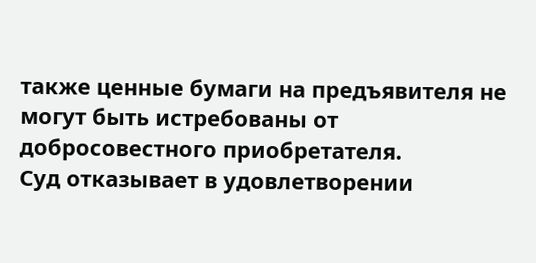также ценные бумаги на предъявителя не могут быть истребованы от добросовестного приобретателя.
Суд отказывает в удовлетворении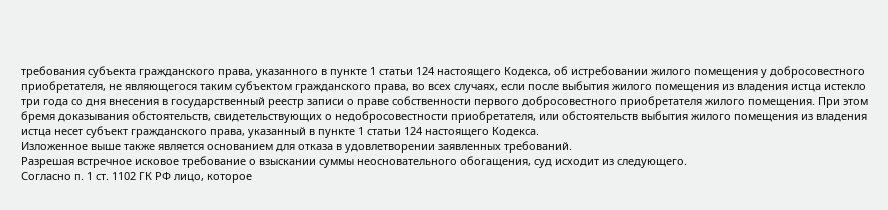требования субъекта гражданского права, указанного в пункте 1 статьи 124 настоящего Кодекса, об истребовании жилого помещения у добросовестного приобретателя, не являющегося таким субъектом гражданского права, во всех случаях, если после выбытия жилого помещения из владения истца истекло три года со дня внесения в государственный реестр записи о праве собственности первого добросовестного приобретателя жилого помещения. При этом бремя доказывания обстоятельств, свидетельствующих о недобросовестности приобретателя, или обстоятельств выбытия жилого помещения из владения истца несет субъект гражданского права, указанный в пункте 1 статьи 124 настоящего Кодекса.
Изложенное выше также является основанием для отказа в удовлетворении заявленных требований.
Разрешая встречное исковое требование о взыскании суммы неосновательного обогащения, суд исходит из следующего.
Согласно п. 1 ст. 1102 ГК РФ лицо, которое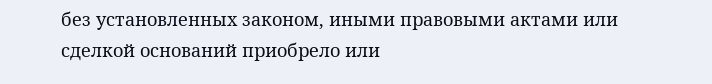без установленных законом, иными правовыми актами или сделкой оснований приобрело или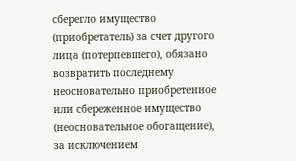сберегло имущество (приобретатель) за счет другого лица (потерпевшего), обязано возвратить последнему неосновательно приобретенное или сбереженное имущество (неосновательное обогащение), за исключением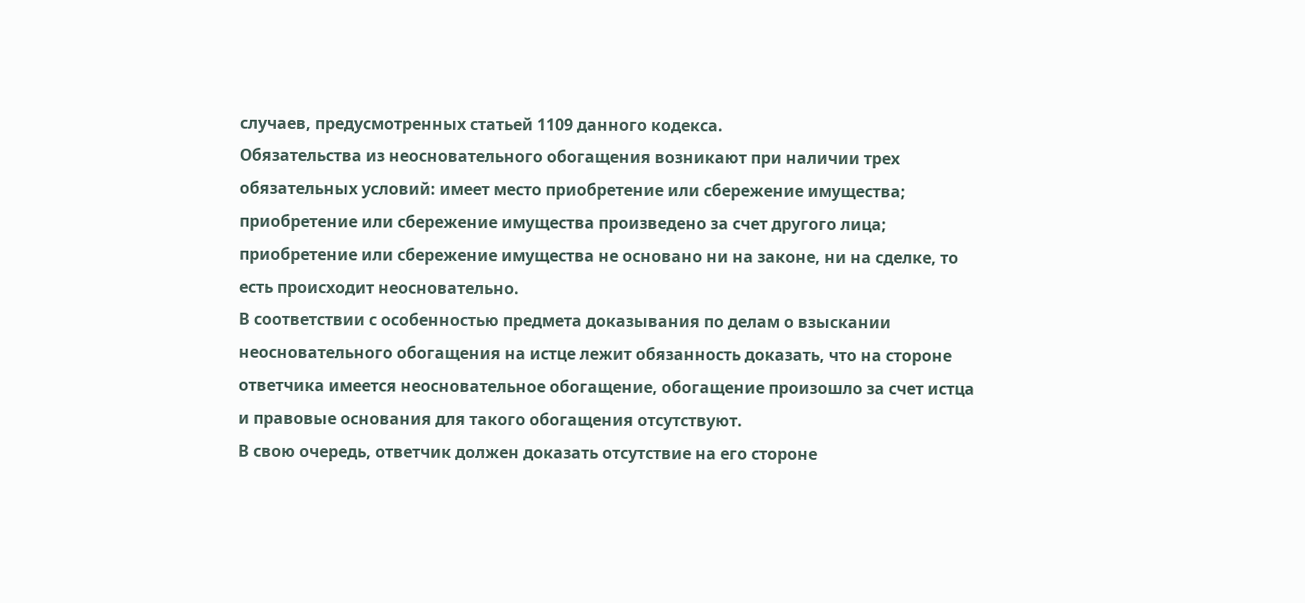случаев, предусмотренных статьей 1109 данного кодекса.
Обязательства из неосновательного обогащения возникают при наличии трех обязательных условий: имеет место приобретение или сбережение имущества; приобретение или сбережение имущества произведено за счет другого лица; приобретение или сбережение имущества не основано ни на законе, ни на сделке, то есть происходит неосновательно.
В соответствии с особенностью предмета доказывания по делам о взыскании неосновательного обогащения на истце лежит обязанность доказать, что на стороне ответчика имеется неосновательное обогащение, обогащение произошло за счет истца и правовые основания для такого обогащения отсутствуют.
В свою очередь, ответчик должен доказать отсутствие на его стороне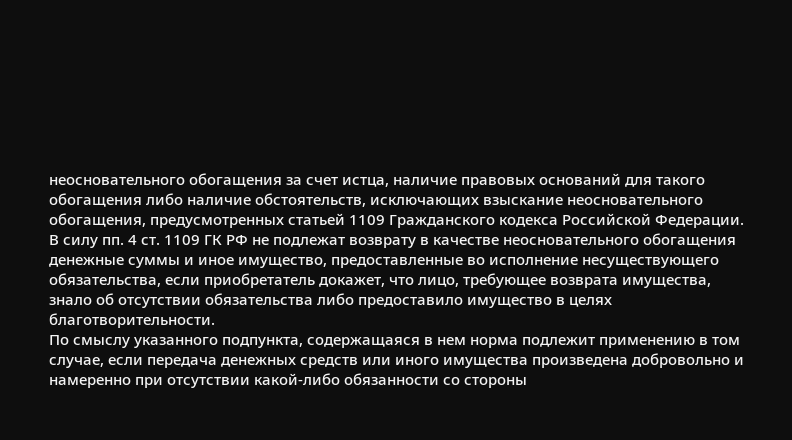неосновательного обогащения за счет истца, наличие правовых оснований для такого обогащения либо наличие обстоятельств, исключающих взыскание неосновательного обогащения, предусмотренных статьей 1109 Гражданского кодекса Российской Федерации.
В силу пп. 4 ст. 1109 ГК РФ не подлежат возврату в качестве неосновательного обогащения денежные суммы и иное имущество, предоставленные во исполнение несуществующего обязательства, если приобретатель докажет, что лицо, требующее возврата имущества, знало об отсутствии обязательства либо предоставило имущество в целях благотворительности.
По смыслу указанного подпункта, содержащаяся в нем норма подлежит применению в том случае, если передача денежных средств или иного имущества произведена добровольно и намеренно при отсутствии какой-либо обязанности со стороны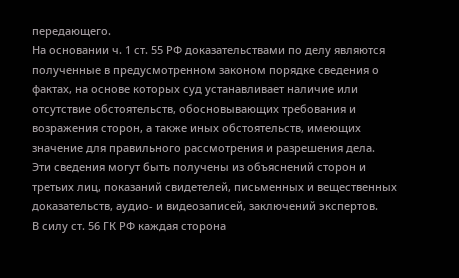передающего.
На основании ч. 1 ст. 55 РФ доказательствами по делу являются полученные в предусмотренном законом порядке сведения о фактах, на основе которых суд устанавливает наличие или отсутствие обстоятельств, обосновывающих требования и возражения сторон, а также иных обстоятельств, имеющих значение для правильного рассмотрения и разрешения дела.
Эти сведения могут быть получены из объяснений сторон и третьих лиц, показаний свидетелей, письменных и вещественных доказательств, аудио- и видеозаписей, заключений экспертов.
В силу ст. 56 ГК РФ каждая сторона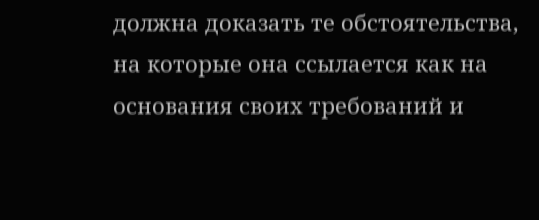должна доказать те обстоятельства, на которые она ссылается как на основания своих требований и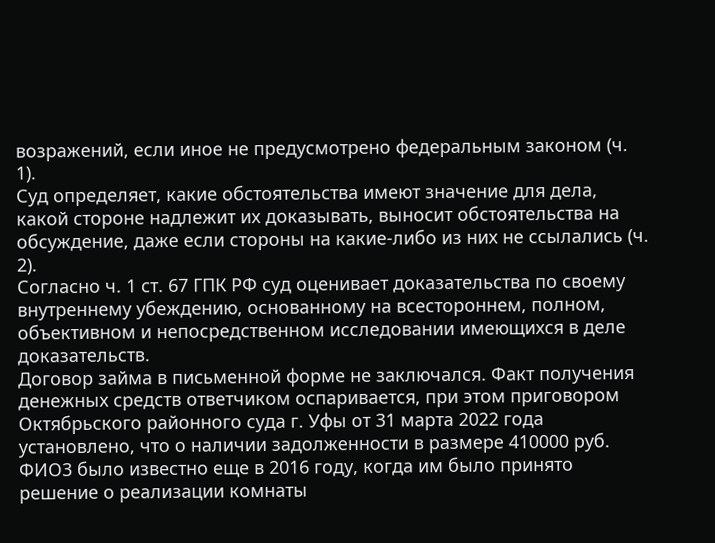возражений, если иное не предусмотрено федеральным законом (ч. 1).
Суд определяет, какие обстоятельства имеют значение для дела, какой стороне надлежит их доказывать, выносит обстоятельства на обсуждение, даже если стороны на какие-либо из них не ссылались (ч. 2).
Согласно ч. 1 ст. 67 ГПК РФ суд оценивает доказательства по своему внутреннему убеждению, основанному на всестороннем, полном, объективном и непосредственном исследовании имеющихся в деле доказательств.
Договор займа в письменной форме не заключался. Факт получения денежных средств ответчиком оспаривается, при этом приговором Октябрьского районного суда г. Уфы от 31 марта 2022 года установлено, что о наличии задолженности в размере 410000 руб. ФИО3 было известно еще в 2016 году, когда им было принято решение о реализации комнаты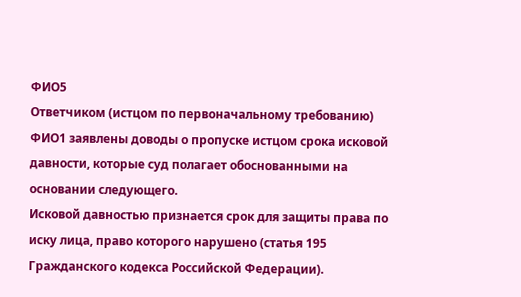ФИО5
Ответчиком (истцом по первоначальному требованию) ФИО1 заявлены доводы о пропуске истцом срока исковой давности, которые суд полагает обоснованными на основании следующего.
Исковой давностью признается срок для защиты права по иску лица, право которого нарушено (статья 195 Гражданского кодекса Российской Федерации).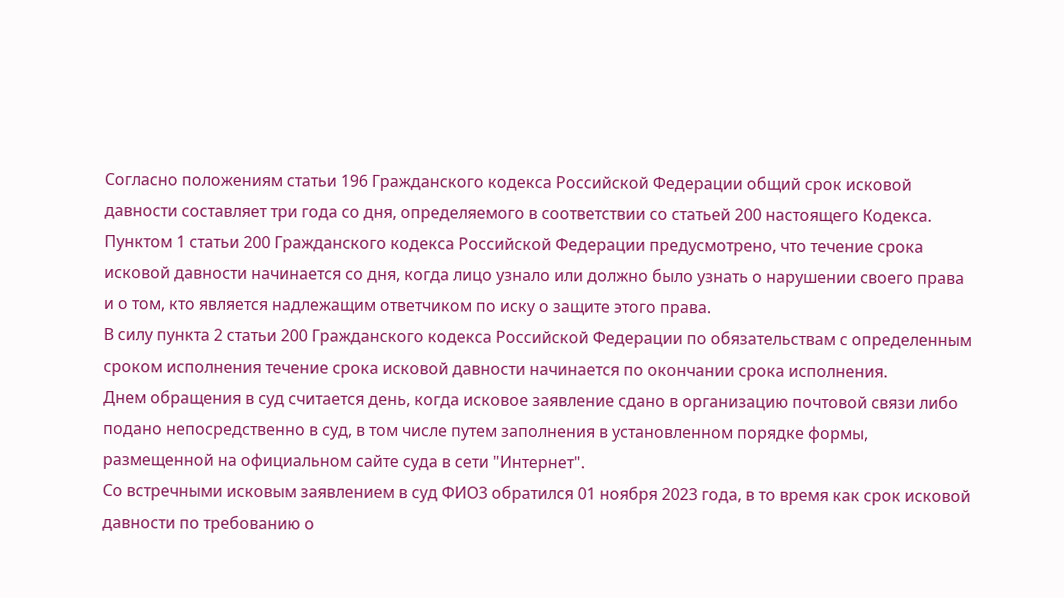Согласно положениям статьи 196 Гражданского кодекса Российской Федерации общий срок исковой давности составляет три года со дня, определяемого в соответствии со статьей 200 настоящего Кодекса.
Пунктом 1 статьи 200 Гражданского кодекса Российской Федерации предусмотрено, что течение срока исковой давности начинается со дня, когда лицо узнало или должно было узнать о нарушении своего права и о том, кто является надлежащим ответчиком по иску о защите этого права.
В силу пункта 2 статьи 200 Гражданского кодекса Российской Федерации по обязательствам с определенным сроком исполнения течение срока исковой давности начинается по окончании срока исполнения.
Днем обращения в суд считается день, когда исковое заявление сдано в организацию почтовой связи либо подано непосредственно в суд, в том числе путем заполнения в установленном порядке формы, размещенной на официальном сайте суда в сети "Интернет".
Со встречными исковым заявлением в суд ФИО3 обратился 01 ноября 2023 года, в то время как срок исковой давности по требованию о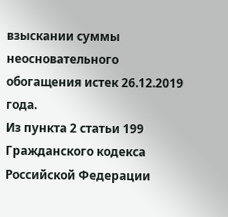взыскании суммы неосновательного обогащения истек 26.12.2019 года.
Из пункта 2 статьи 199 Гражданского кодекса Российской Федерации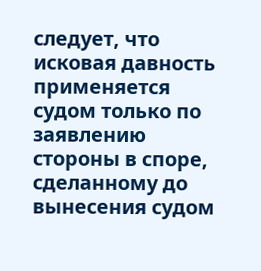следует, что исковая давность применяется судом только по заявлению стороны в споре, сделанному до вынесения судом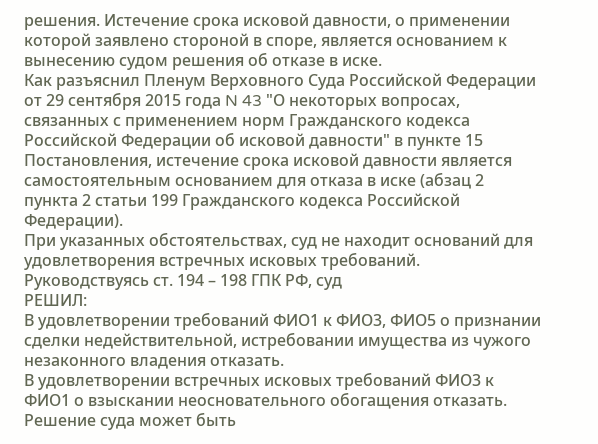решения. Истечение срока исковой давности, о применении которой заявлено стороной в споре, является основанием к вынесению судом решения об отказе в иске.
Как разъяснил Пленум Верховного Суда Российской Федерации от 29 сентября 2015 года N 43 "О некоторых вопросах, связанных с применением норм Гражданского кодекса Российской Федерации об исковой давности" в пункте 15 Постановления, истечение срока исковой давности является самостоятельным основанием для отказа в иске (абзац 2 пункта 2 статьи 199 Гражданского кодекса Российской Федерации).
При указанных обстоятельствах, суд не находит оснований для удовлетворения встречных исковых требований.
Руководствуясь ст. 194 – 198 ГПК РФ, суд
РЕШИЛ:
В удовлетворении требований ФИО1 к ФИО3, ФИО5 о признании сделки недействительной, истребовании имущества из чужого незаконного владения отказать.
В удовлетворении встречных исковых требований ФИО3 к ФИО1 о взыскании неосновательного обогащения отказать.
Решение суда может быть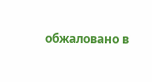обжаловано в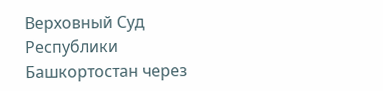Верховный Суд Республики Башкортостан через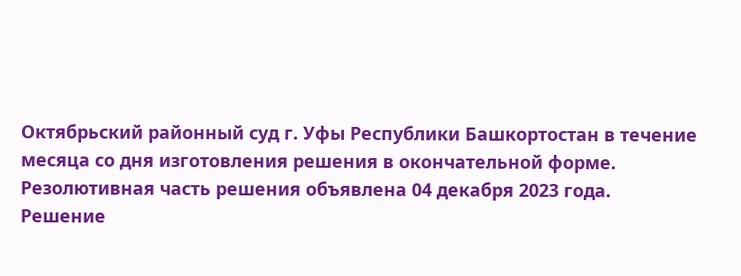Октябрьский районный суд г. Уфы Республики Башкортостан в течение месяца со дня изготовления решения в окончательной форме.
Резолютивная часть решения объявлена 04 декабря 2023 года.
Решение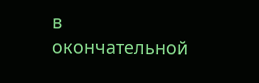в окончательной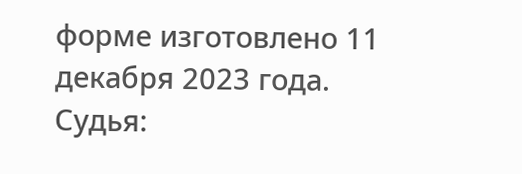форме изготовлено 11 декабря 2023 года.
Судья: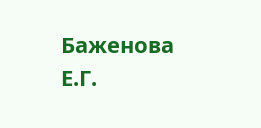Баженова Е.Г.